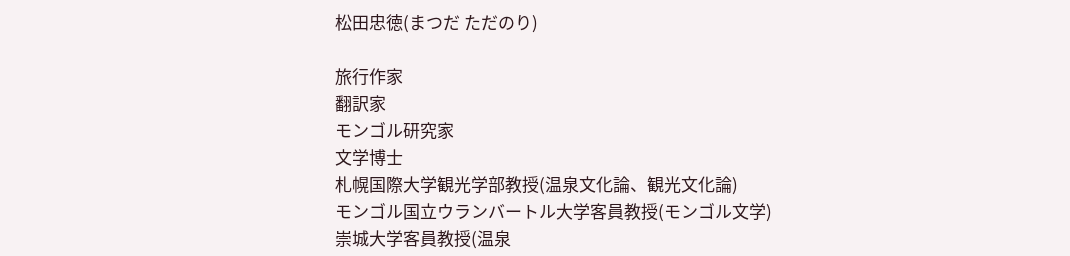松田忠徳(まつだ ただのり)

旅行作家
翻訳家
モンゴル研究家
文学博士
札幌国際大学観光学部教授(温泉文化論、観光文化論)
モンゴル国立ウランバートル大学客員教授(モンゴル文学)
崇城大学客員教授(温泉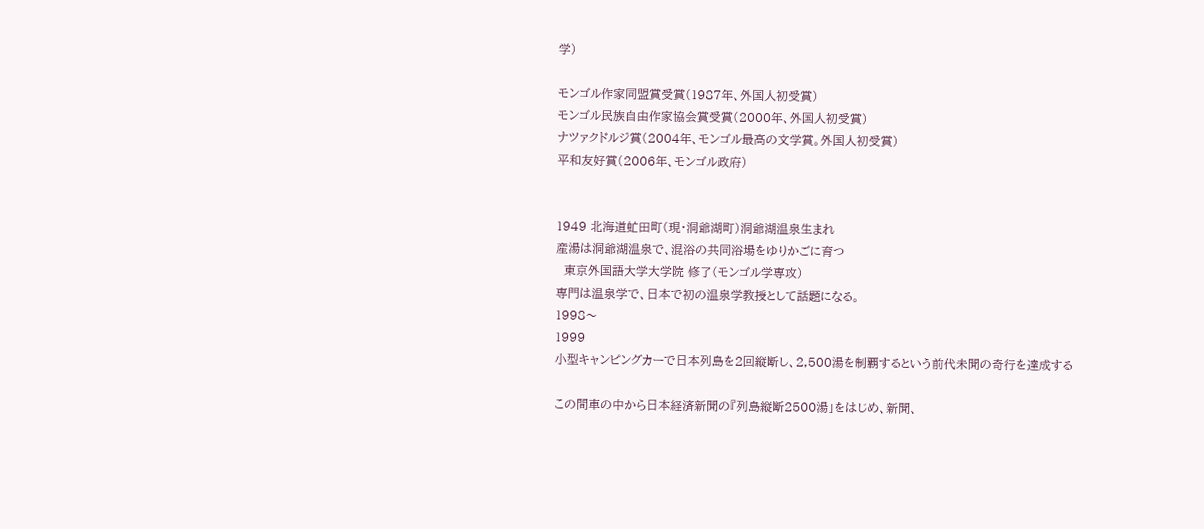学)

モンゴル作家同盟賞受賞(1987年、外国人初受賞)
モンゴル民族自由作家協会賞受賞(2000年、外国人初受賞)
ナツァクドルジ賞(2004年、モンゴル最高の文学賞。外国人初受賞)
平和友好賞(2006年、モンゴル政府)


1949 北海道虻田町(現・洞爺湖町)洞爺湖温泉生まれ
産湯は洞爺湖温泉で、混浴の共同浴場をゆりかごに育つ
  東京外国語大学大学院 修了(モンゴル学専攻)
専門は温泉学で、日本で初の温泉学教授として話題になる。
1998〜
1999
小型キャンピングカーで日本列島を2回縦断し、2,500湯を制覇するという前代未聞の奇行を達成する

この間車の中から日本経済新聞の『列島縦断2500湯」をはじめ、新聞、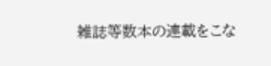雑誌等数本の連載をこな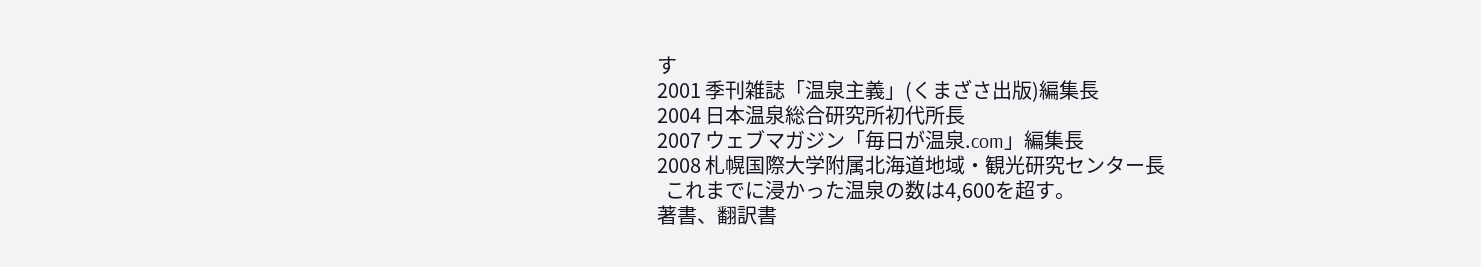す
2001 季刊雑誌「温泉主義」(くまざさ出版)編集長
2004 日本温泉総合研究所初代所長
2007 ウェブマガジン「毎日が温泉.com」編集長
2008 札幌国際大学附属北海道地域・観光研究センター長
  これまでに浸かった温泉の数は4,600を超す。
著書、翻訳書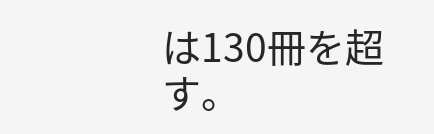は130冊を超す。